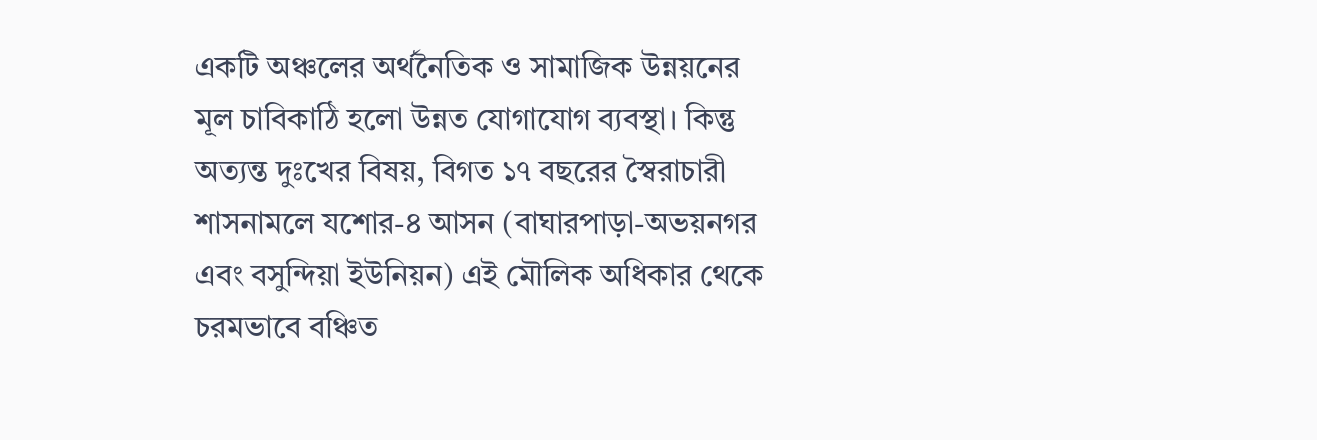একটি অঞ্চলের অর্থনৈতিক ও সামাজিক উন্নয়নের মূল চাবিকাঠি হলো উন্নত যোগাযোগ ব্যবস্থা। কিন্তু অত্যন্ত দুঃখের বিষয়, বিগত ১৭ বছরের স্বৈরাচারী শাসনামলে যশোর-৪ আসন (বাঘারপাড়া-অভয়নগর এবং বসুন্দিয়া ইউনিয়ন) এই মৌলিক অধিকার থেকে চরমভাবে বঞ্চিত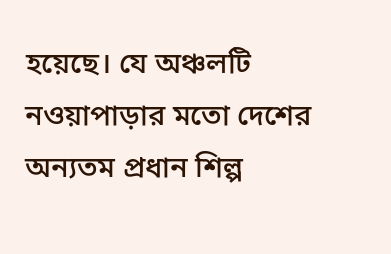হয়েছে। যে অঞ্চলটি নওয়াপাড়ার মতো দেশের অন্যতম প্রধান শিল্প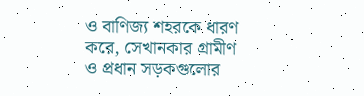ও বাণিজ্য শহরকে ধারণ করে, সেখানকার গ্রামীণ ও প্রধান সড়কগুলোর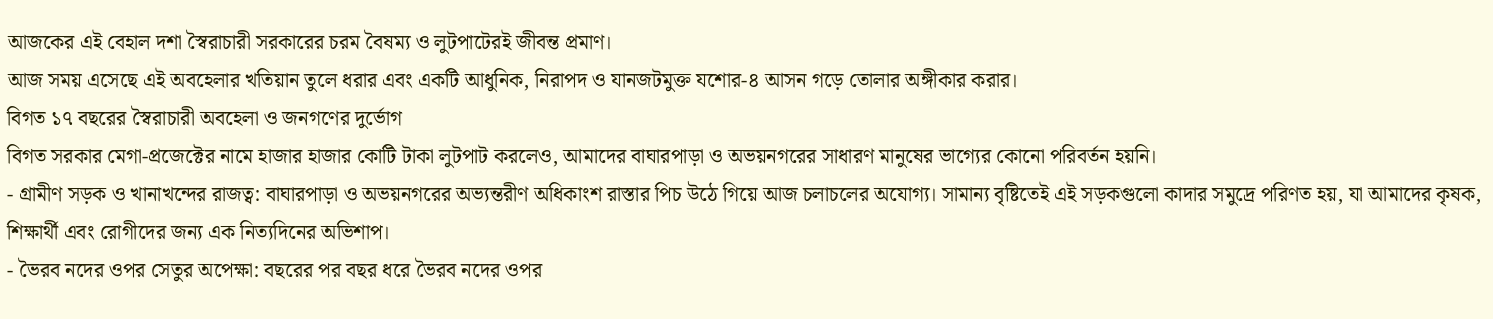আজকের এই বেহাল দশা স্বৈরাচারী সরকারের চরম বৈষম্য ও লুটপাটেরই জীবন্ত প্রমাণ।
আজ সময় এসেছে এই অবহেলার খতিয়ান তুলে ধরার এবং একটি আধুনিক, নিরাপদ ও যানজটমুক্ত যশোর-৪ আসন গড়ে তোলার অঙ্গীকার করার।
বিগত ১৭ বছরের স্বৈরাচারী অবহেলা ও জনগণের দুর্ভোগ
বিগত সরকার মেগা-প্রজেক্টের নামে হাজার হাজার কোটি টাকা লুটপাট করলেও, আমাদের বাঘারপাড়া ও অভয়নগরের সাধারণ মানুষের ভাগ্যের কোনো পরিবর্তন হয়নি।
- গ্রামীণ সড়ক ও খানাখন্দের রাজত্ব: বাঘারপাড়া ও অভয়নগরের অভ্যন্তরীণ অধিকাংশ রাস্তার পিচ উঠে গিয়ে আজ চলাচলের অযোগ্য। সামান্য বৃষ্টিতেই এই সড়কগুলো কাদার সমুদ্রে পরিণত হয়, যা আমাদের কৃষক, শিক্ষার্থী এবং রোগীদের জন্য এক নিত্যদিনের অভিশাপ।
- ভৈরব নদের ওপর সেতুর অপেক্ষা: বছরের পর বছর ধরে ভৈরব নদের ওপর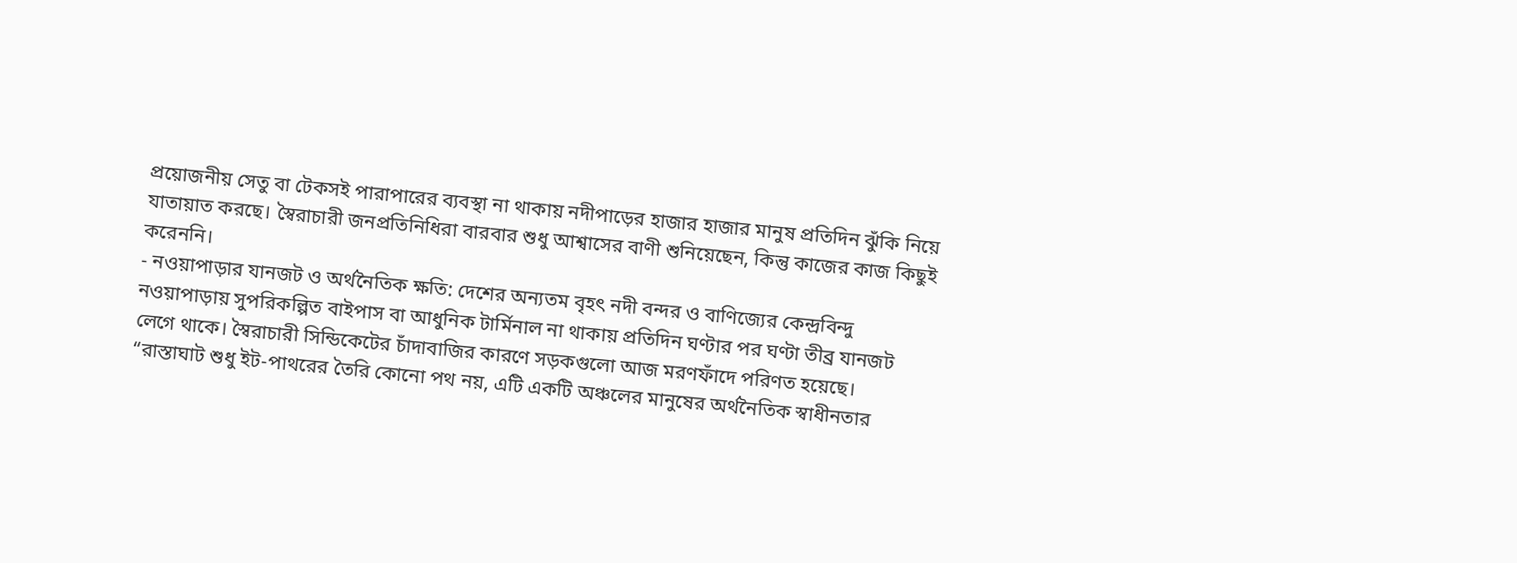প্রয়োজনীয় সেতু বা টেকসই পারাপারের ব্যবস্থা না থাকায় নদীপাড়ের হাজার হাজার মানুষ প্রতিদিন ঝুঁকি নিয়ে যাতায়াত করছে। স্বৈরাচারী জনপ্রতিনিধিরা বারবার শুধু আশ্বাসের বাণী শুনিয়েছেন, কিন্তু কাজের কাজ কিছুই করেননি।
- নওয়াপাড়ার যানজট ও অর্থনৈতিক ক্ষতি: দেশের অন্যতম বৃহৎ নদী বন্দর ও বাণিজ্যের কেন্দ্রবিন্দু নওয়াপাড়ায় সুপরিকল্পিত বাইপাস বা আধুনিক টার্মিনাল না থাকায় প্রতিদিন ঘণ্টার পর ঘণ্টা তীব্র যানজট লেগে থাকে। স্বৈরাচারী সিন্ডিকেটের চাঁদাবাজির কারণে সড়কগুলো আজ মরণফাঁদে পরিণত হয়েছে।
“রাস্তাঘাট শুধু ইট-পাথরের তৈরি কোনো পথ নয়, এটি একটি অঞ্চলের মানুষের অর্থনৈতিক স্বাধীনতার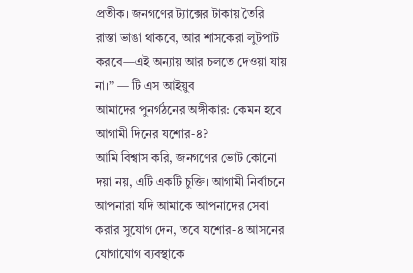প্রতীক। জনগণের ট্যাক্সের টাকায় তৈরি রাস্তা ভাঙা থাকবে, আর শাসকেরা লুটপাট করবে—এই অন্যায় আর চলতে দেওয়া যায় না।” — টি এস আইয়ুব
আমাদের পুনর্গঠনের অঙ্গীকার: কেমন হবে আগামী দিনের যশোর-৪?
আমি বিশ্বাস করি, জনগণের ভোট কোনো দয়া নয়, এটি একটি চুক্তি। আগামী নির্বাচনে আপনারা যদি আমাকে আপনাদের সেবা করার সুযোগ দেন, তবে যশোর-৪ আসনের যোগাযোগ ব্যবস্থাকে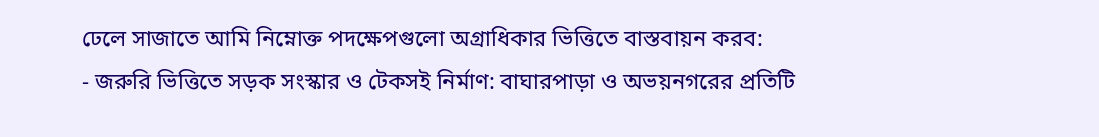ঢেলে সাজাতে আমি নিম্নোক্ত পদক্ষেপগুলো অগ্রাধিকার ভিত্তিতে বাস্তবায়ন করব:
- জরুরি ভিত্তিতে সড়ক সংস্কার ও টেকসই নির্মাণ: বাঘারপাড়া ও অভয়নগরের প্রতিটি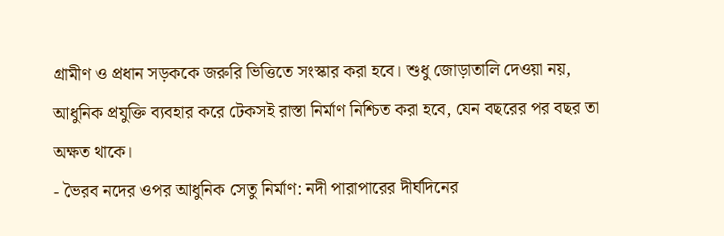গ্রামীণ ও প্রধান সড়ককে জরুরি ভিত্তিতে সংস্কার করা হবে। শুধু জোড়াতালি দেওয়া নয়, আধুনিক প্রযুক্তি ব্যবহার করে টেকসই রাস্তা নির্মাণ নিশ্চিত করা হবে, যেন বছরের পর বছর তা অক্ষত থাকে।
- ভৈরব নদের ওপর আধুনিক সেতু নির্মাণ: নদী পারাপারের দীর্ঘদিনের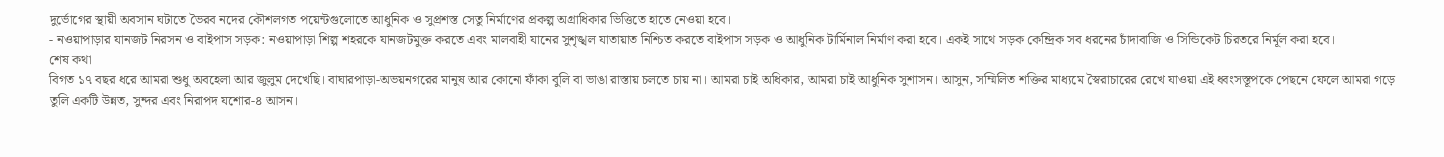দুর্ভোগের স্থায়ী অবসান ঘটাতে ভৈরব নদের কৌশলগত পয়েন্টগুলোতে আধুনিক ও সুপ্রশস্ত সেতু নির্মাণের প্রকল্প অগ্রাধিকার ভিত্তিতে হাতে নেওয়া হবে।
- নওয়াপাড়ার যানজট নিরসন ও বাইপাস সড়ক: নওয়াপাড়া শিল্প শহরকে যানজটমুক্ত করতে এবং মালবাহী যানের সুশৃঙ্খল যাতায়াত নিশ্চিত করতে বাইপাস সড়ক ও আধুনিক টার্মিনাল নির্মাণ করা হবে। একই সাথে সড়ক কেন্দ্রিক সব ধরনের চাঁদাবাজি ও সিন্ডিকেট চিরতরে নির্মূল করা হবে।
শেষ কথা
বিগত ১৭ বছর ধরে আমরা শুধু অবহেলা আর জুলুম দেখেছি। বাঘারপাড়া-অভয়নগরের মানুষ আর কোনো ফাঁকা বুলি বা ভাঙা রাস্তায় চলতে চায় না। আমরা চাই অধিকার, আমরা চাই আধুনিক সুশাসন। আসুন, সম্মিলিত শক্তির মাধ্যমে স্বৈরাচারের রেখে যাওয়া এই ধ্বংসস্তূপকে পেছনে ফেলে আমরা গড়ে তুলি একটি উন্নত, সুন্দর এবং নিরাপদ যশোর-৪ আসন।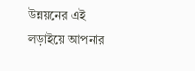উন্নয়নের এই লড়াইয়ে আপনার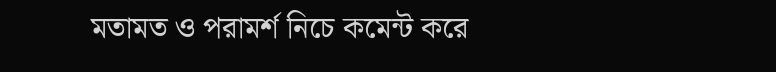মতামত ও পরামর্শ নিচে কমেন্ট করে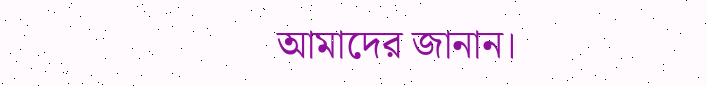আমাদের জানান।